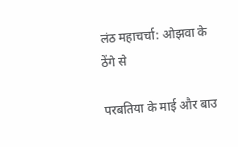लंठ महाचर्चा: ओझवा के ठेंगे से

परबतिया के माई और बाउ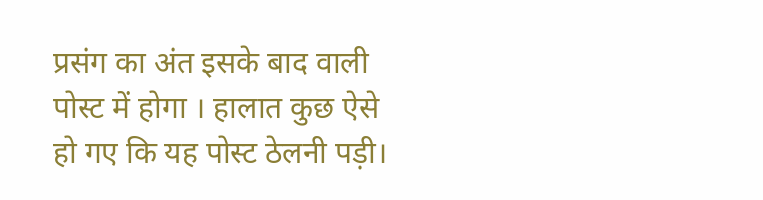प्रसंग का अंत इसके बाद वाली पोस्ट में होगा । हालात कुछ ऐसे हो गए कि यह पोस्ट ठेलनी पड़ी।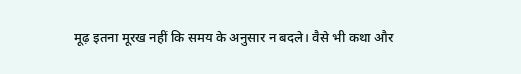मूढ़ इतना मूरख नहीं कि समय के अनुसार न बदले। वैसे भी कथा और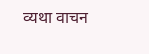व्यथा वाचन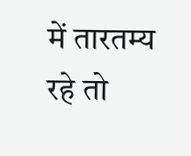में तारतम्य रहे तो